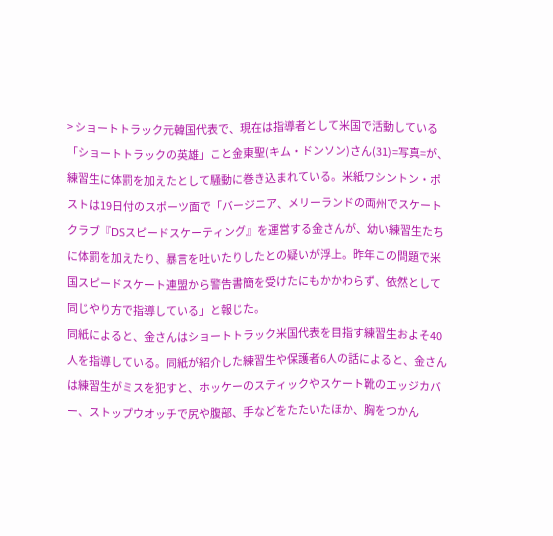> ショートトラック元韓国代表で、現在は指導者として米国で活動している「ショートトラックの英雄」こと金東聖(キム・ドンソン)さん(31)=写真=が、練習生に体罰を加えたとして騒動に巻き込まれている。米紙ワシントン・ポストは19日付のスポーツ面で「バージニア、メリーランドの両州でスケートクラブ『DSスピードスケーティング』を運営する金さんが、幼い練習生たちに体罰を加えたり、暴言を吐いたりしたとの疑いが浮上。昨年この問題で米国スピードスケート連盟から警告書簡を受けたにもかかわらず、依然として同じやり方で指導している」と報じた。
同紙によると、金さんはショートトラック米国代表を目指す練習生およそ40人を指導している。同紙が紹介した練習生や保護者6人の話によると、金さんは練習生がミスを犯すと、ホッケーのスティックやスケート靴のエッジカバー、ストップウオッチで尻や腹部、手などをたたいたほか、胸をつかん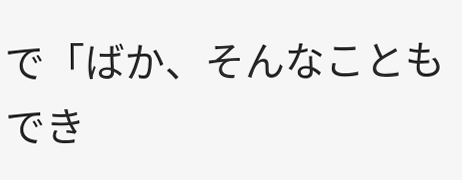で「ばか、そんなこともでき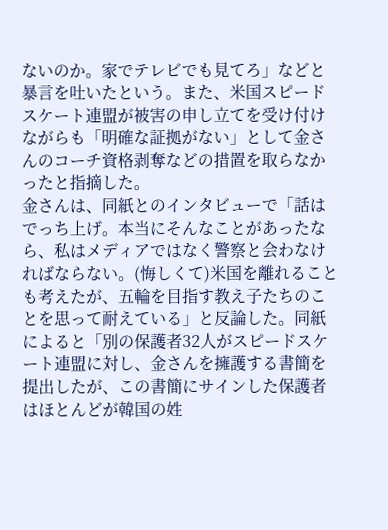ないのか。家でテレビでも見てろ」などと暴言を吐いたという。また、米国スピードスケート連盟が被害の申し立てを受け付けながらも「明確な証拠がない」として金さんのコーチ資格剥奪などの措置を取らなかったと指摘した。
金さんは、同紙とのインタビューで「話はでっち上げ。本当にそんなことがあったなら、私はメディアではなく警察と会わなければならない。(悔しくて)米国を離れることも考えたが、五輪を目指す教え子たちのことを思って耐えている」と反論した。同紙によると「別の保護者32人がスピードスケート連盟に対し、金さんを擁護する書簡を提出したが、この書簡にサインした保護者はほとんどが韓国の姓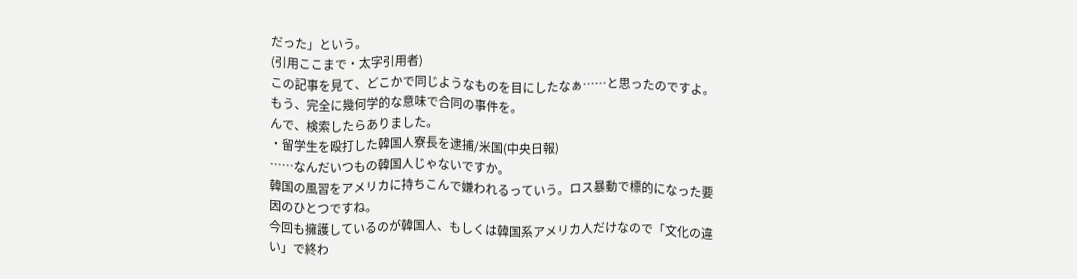だった」という。
(引用ここまで・太字引用者)
この記事を見て、どこかで同じようなものを目にしたなぁ……と思ったのですよ。
もう、完全に幾何学的な意味で合同の事件を。
んで、検索したらありました。
・留学生を殴打した韓国人寮長を逮捕/米国(中央日報)
……なんだいつもの韓国人じゃないですか。
韓国の風習をアメリカに持ちこんで嫌われるっていう。ロス暴動で標的になった要因のひとつですね。
今回も擁護しているのが韓国人、もしくは韓国系アメリカ人だけなので「文化の違い」で終わ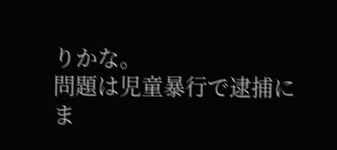りかな。
問題は児童暴行で逮捕にま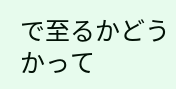で至るかどうかって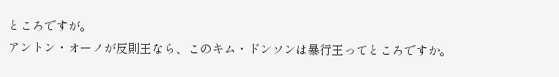ところですが。
アントン・オーノが反則王なら、このキム・ドンソンは暴行王ってところですか。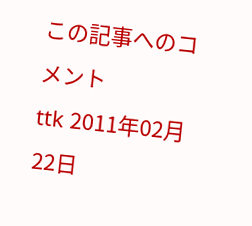この記事へのコメント
ttk 2011年02月22日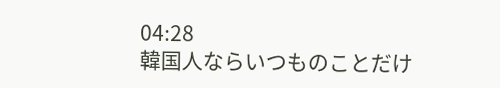04:28
韓国人ならいつものことだけ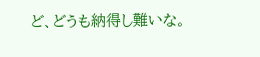ど、どうも納得し難いな。